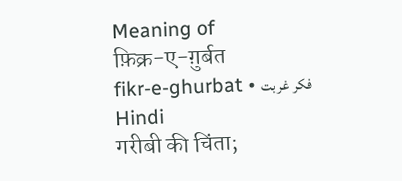Meaning of
फ़िक्र-ए-ग़ुर्बत
fikr-e-ghurbat • فکر غربت
Hindi
गरीबी की चिंता;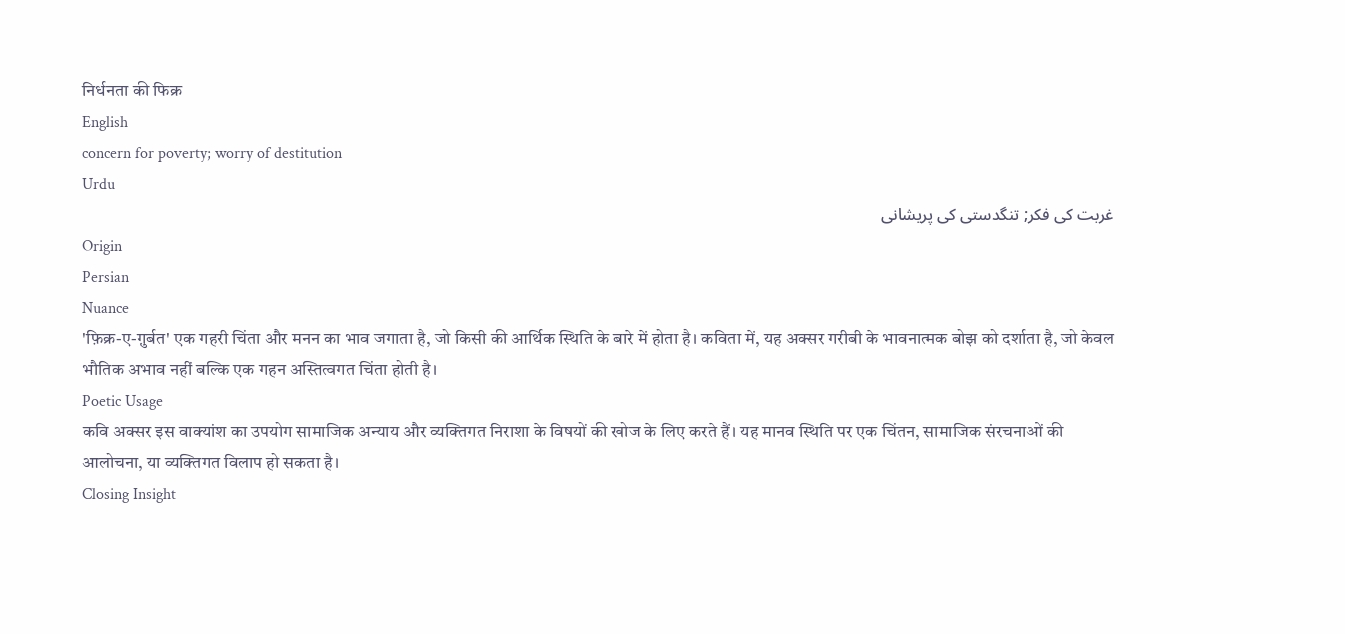निर्धनता की फिक्र
English
concern for poverty; worry of destitution
Urdu
غربت کی فکر; تنگدستی کی پریشانی
Origin
Persian
Nuance
'फ़िक्र-ए-ग़ुर्बत' एक गहरी चिंता और मनन का भाव जगाता है, जो किसी की आर्थिक स्थिति के बारे में होता है। कविता में, यह अक्सर गरीबी के भावनात्मक बोझ को दर्शाता है, जो केवल भौतिक अभाव नहीं बल्कि एक गहन अस्तित्वगत चिंता होती है।
Poetic Usage
कवि अक्सर इस वाक्यांश का उपयोग सामाजिक अन्याय और व्यक्तिगत निराशा के विषयों की खोज के लिए करते हैं। यह मानव स्थिति पर एक चिंतन, सामाजिक संरचनाओं की आलोचना, या व्यक्तिगत विलाप हो सकता है।
Closing Insight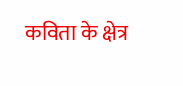कविता के क्षेत्र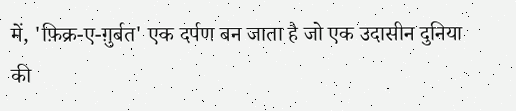में, 'फ़िक्र-ए-ग़ुर्बत' एक दर्पण बन जाता है जो एक उदासीन दुनिया की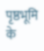पृष्ठभूमि के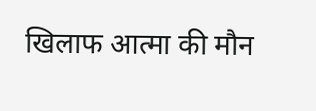खिलाफ आत्मा की मौन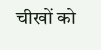चीखों को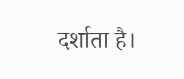दर्शाता है।